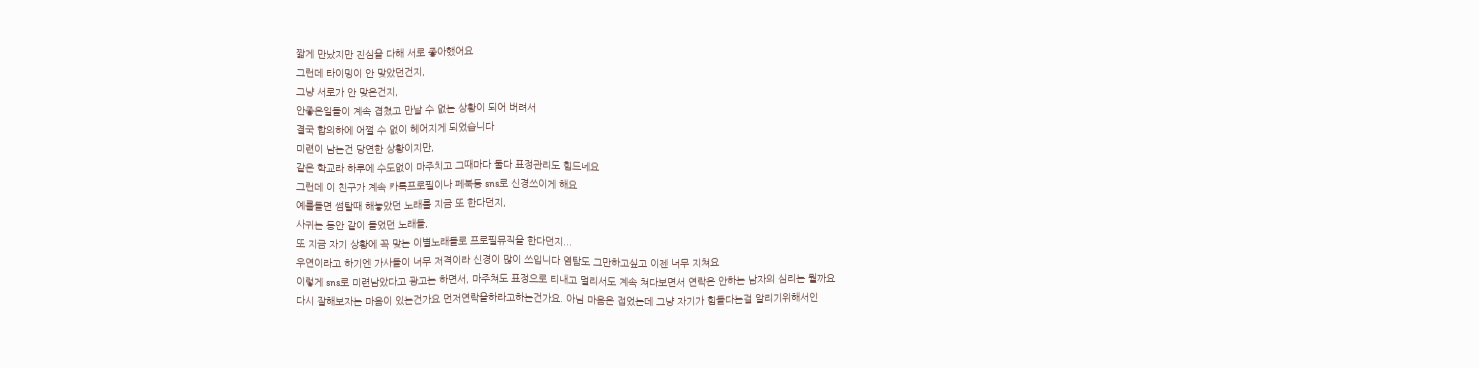짧게 만났지만 진심을 다해 서로 좋아했어요
그런데 타이밍이 안 맞았던건지,
그냥 서로가 안 맞은건지,
안좋은일들이 계속 겹쳤고 만날 수 없는 상황이 되어 버려서
결국 합의하에 어쩔 수 없이 헤어지게 되었습니다
미련이 남는건 당연한 상황이지만,
같은 학교라 하루에 수도없이 마주치고 그때마다 둘다 표정관리도 힘드네요
그런데 이 친구가 계속 카톡프로필이나 페북등 sns로 신경쓰이게 해요
예를들면 썸탈때 해놓았던 노래를 지금 또 한다던지,
사귀는 동안 같이 들었던 노래들,
또 지금 자기 상황에 꼭 맞는 이별노래들로 프로필뮤직을 한다던지...
우연이라고 하기엔 가사들이 너무 저격이라 신경이 많이 쓰입니다 염탐도 그만하고싶고 이젠 너무 지쳐요
이렇게 sns로 미련남았다고 광고는 하면서, 마주쳐도 표정으로 티내고 멀리서도 계속 쳐다보면서 연락은 안하는 남자의 심리는 뭘까요
다시 잘해보자는 마음이 있는건가요 먼저연락을하라고하는건가요. 아님 마음은 접었는데 그냥 자기가 힘들다는걸 알리기위해서인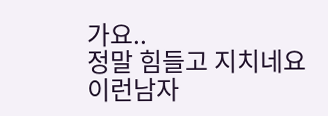가요..
정말 힘들고 지치네요
이런남자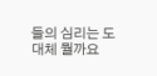들의 심리는 도대체 뭘까요